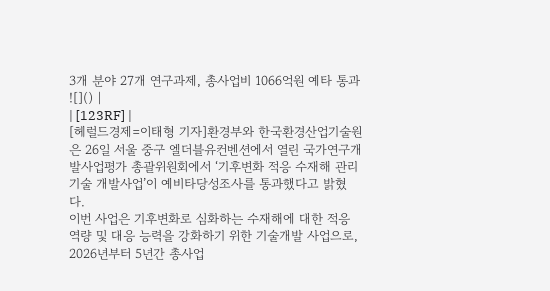3개 분야 27개 연구과제, 총사업비 1066억원 예타 통과
![]() |
| [123RF] |
[헤럴드경제=이태형 기자]환경부와 한국환경산업기술원은 26일 서울 중구 엘더블유컨벤션에서 열린 국가연구개발사업평가 총괄위원회에서 ‘기후변화 적응 수재해 관리 기술 개발사업’이 예비타당성조사를 통과했다고 밝혔다.
이번 사업은 기후변화로 심화하는 수재해에 대한 적응 역량 및 대응 능력을 강화하기 위한 기술개발 사업으로, 2026년부터 5년간 총사업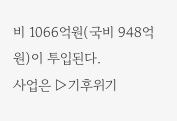비 1066억원(국비 948억원)이 투입된다.
사업은 ▷기후위기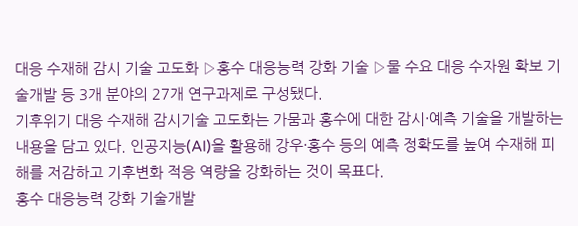대응 수재해 감시 기술 고도화 ▷홍수 대응능력 강화 기술 ▷물 수요 대응 수자원 확보 기술개발 등 3개 분야의 27개 연구과제로 구성됐다.
기후위기 대응 수재해 감시기술 고도화는 가뭄과 홍수에 대한 감시·예측 기술을 개발하는 내용을 담고 있다. 인공지능(AI)을 활용해 강우·홍수 등의 예측 정확도를 높여 수재해 피해를 저감하고 기후변화 적응 역량을 강화하는 것이 목표다.
홍수 대응능력 강화 기술개발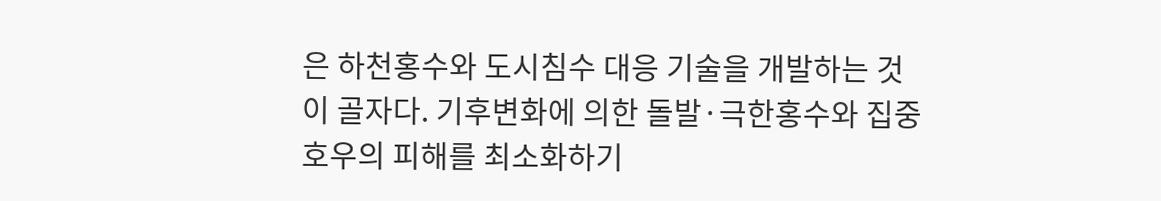은 하천홍수와 도시침수 대응 기술을 개발하는 것이 골자다. 기후변화에 의한 돌발·극한홍수와 집중호우의 피해를 최소화하기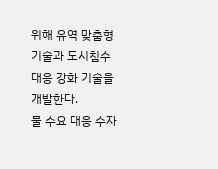위해 유역 맞춤형 기술과 도시침수 대응 강화 기술을 개발한다.
물 수요 대응 수자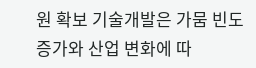원 확보 기술개발은 가뭄 빈도 증가와 산업 변화에 따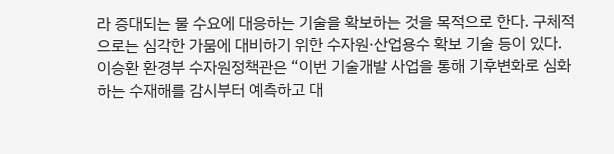라 증대되는 물 수요에 대응하는 기술을 확보하는 것을 목적으로 한다. 구체적으로는 심각한 가뭄에 대비하기 위한 수자원·산업용수 확보 기술 등이 있다.
이승환 환경부 수자원정책관은 “이번 기술개발 사업을 통해 기후변화로 심화하는 수재해를 감시부터 예측하고 대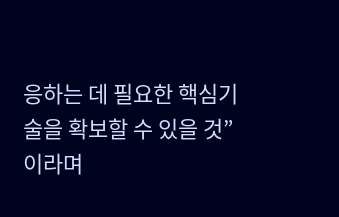응하는 데 필요한 핵심기술을 확보할 수 있을 것”이라며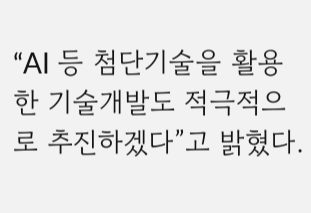“AI 등 첨단기술을 활용한 기술개발도 적극적으로 추진하겠다”고 밝혔다.